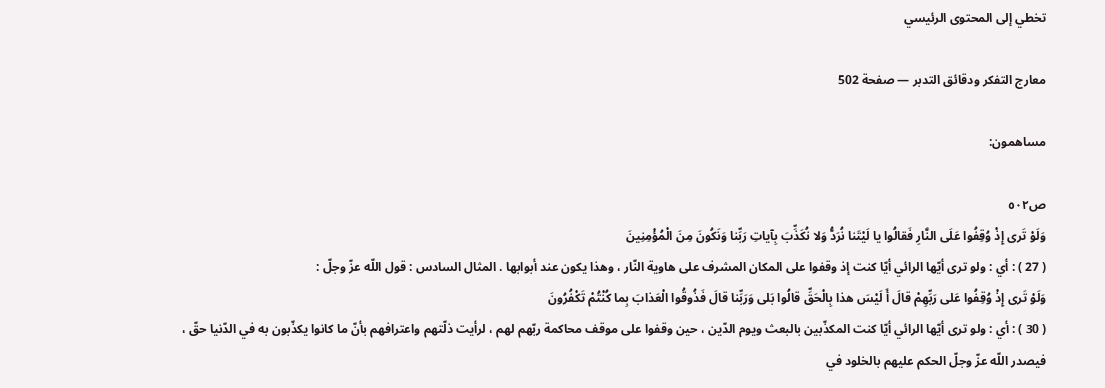تخطي إلى المحتوى الرئيسي

معارج التفكر ودقائق التدبر — صفحة 502

مساهمون:

ص٥٠٢
وَلَوْ تَرى إِذْ وُقِفُوا عَلَى النَّارِ فَقالُوا يا لَيْتَنا نُرَدُّ وَلا نُكَذِّبَ بِآياتِ رَبِّنا وَنَكُونَ مِنَ الْمُؤْمِنِينَ
( 27 ) : أي : ولو ترى أيّها الرائي أيّا كنت إذ وقفوا على المكان المشرف على هاوية النّار ، وهذا يكون عند أبوابها . المثال السادس : قول اللّه عزّ وجلّ :
وَلَوْ تَرى إِذْ وُقِفُوا عَلى رَبِّهِمْ قالَ أَ لَيْسَ هذا بِالْحَقِّ قالُوا بَلى وَرَبِّنا قالَ فَذُوقُوا الْعَذابَ بِما كُنْتُمْ تَكْفُرُونَ
( 30 ) : أي : ولو ترى أيّها الرائي أيّا كنت المكذّبين بالبعث ويوم الدّين ، حين وقفوا على موقف محاكمة ربّهم لهم ، لرأيت ذلّتهم واعترافهم بأنّ ما كانوا يكذّبون به في الدّنيا حقّ ، فيصدر اللّه عزّ وجلّ الحكم عليهم بالخلود في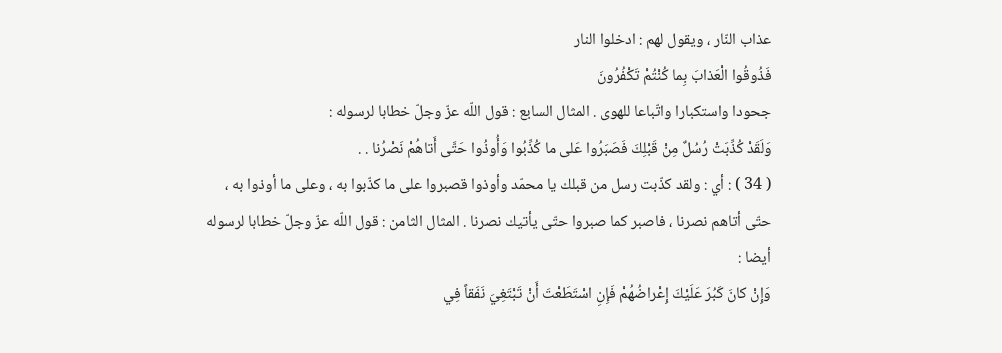عذاب النّار ، ويقول لهم : ادخلوا النار
فَذُوقُوا الْعَذابَ بِما كُنْتُمْ تَكْفُرُونَ
جحودا واستكبارا واتّباعا للهوى . المثال السابع : قول اللّه عزّ وجلّ خطابا لرسوله :
وَلَقَدْ كُذِّبَتْ رُسُلٌ مِنْ قَبْلِكَ فَصَبَرُوا عَلى ما كُذِّبُوا وَأُوذُوا حَتَّى أَتاهُمْ نَصْرُنا . .
( 34 ) : أي : ولقد كذّبت رسل من قبلك يا محمّد وأوذوا قصبروا على ما كذّبوا به ، وعلى ما أوذوا به ، حتّى أتاهم نصرنا ، فاصبر كما صبروا حتّى يأتيك نصرنا . المثال الثامن : قول اللّه عزّ وجلّ خطابا لرسوله أيضا :
وَإِنْ كانَ كَبُرَ عَلَيْكَ إِعْراضُهُمْ فَإِنِ اسْتَطَعْتَ أَنْ تَبْتَغِيَ نَفَقاً فِي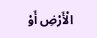الْأَرْضِ أَوْ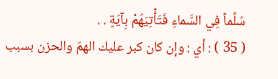سُلَّماً فِي السَّماءِ فَتَأْتِيَهُمْ بِآيَةٍ . .
( 35 ) : أي : وإن كان كبر عليك الهمّ والحزن بسبب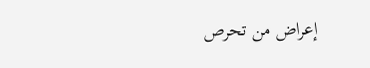إعراض من تحرص